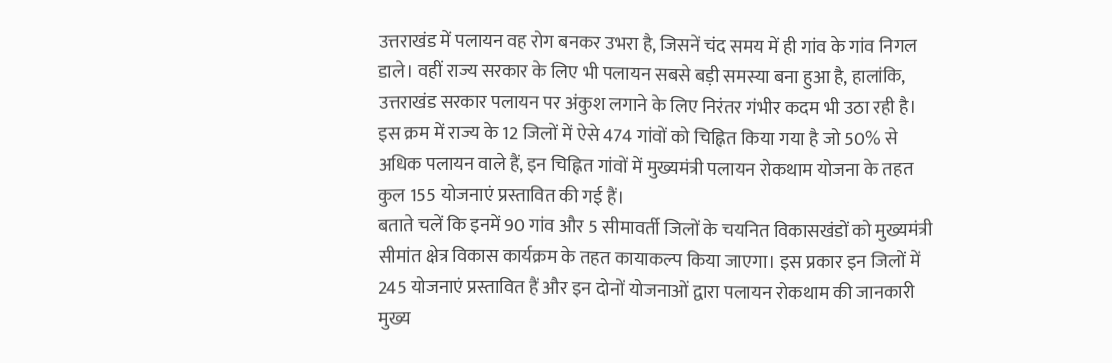उत्तराखंड में पलायन वह रोग बनकर उभरा है, जिसनें चंद समय में ही गांव के गांव निगल डाले। वहीं राज्य सरकार के लिए भी पलायन सबसे बड़ी समस्या बना हुआ है, हालांकि, उत्तराखंड सरकार पलायन पर अंकुश लगाने के लिए निरंतर गंभीर कदम भी उठा रही है। इस क्रम में राज्य के 12 जिलों में ऐसे 474 गांवों को चिह्नित किया गया है जो 50% से अधिक पलायन वाले हैं, इन चिह्नित गांवों में मुख्यमंत्री पलायन रोकथाम योजना के तहत कुल 155 योजनाएं प्रस्तावित की गई हैं।
बताते चलें कि इनमें 90 गांव और 5 सीमावर्ती जिलों के चयनित विकासखंडों को मुख्यमंत्री सीमांत क्षेत्र विकास कार्यक्रम के तहत कायाकल्प किया जाएगा। इस प्रकार इन जिलों में 245 योजनाएं प्रस्तावित हैं और इन दोनों योजनाओं द्वारा पलायन रोकथाम की जानकारी मुख्य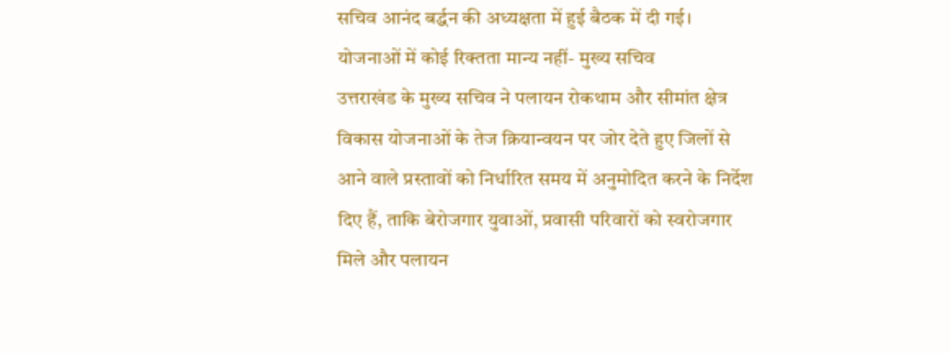सचिव आनंद बर्द्धन की अध्यक्षता में हुई बैठक में दी गई।
योजनाओं में कोई रिक्तता मान्य नहीं- मुख्य सचिव
उत्तराखंड के मुख्य सचिव ने पलायन रोकथाम और सीमांत क्षेत्र विकास योजनाओं के तेज क्रियान्वयन पर जोर देते हुए जिलों से आने वाले प्रस्तावों को निर्धारित समय में अनुमोदित करने के निर्देश दिए हैं, ताकि बेरोजगार युवाओं, प्रवासी परिवारों को स्वरोजगार मिले और पलायन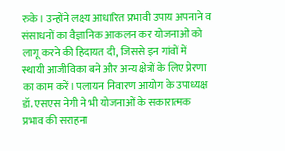रुके। उन्होंने लक्ष्य आधारित प्रभावी उपाय अपनाने व संसाधनों का वैज्ञानिक आकलन कर योजनाओं को लागू करने की हिदायत दी, जिससे इन गांवों में स्थायी आजीविका बने और अन्य क्षेत्रों के लिए प्रेरणा का काम करें। पलायन निवारण आयोग के उपाध्यक्ष डॉ. एसएस नेगी ने भी योजनाओं के सकारात्मक प्रभाव की सराहना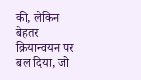की, लेकिन बेहतर क्रियान्वयन पर बल दिया, जो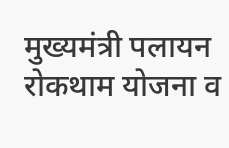मुख्यमंत्री पलायन रोकथाम योजना व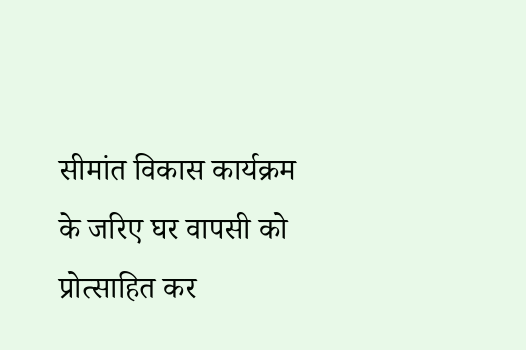सीमांत विकास कार्यक्रम के जरिए घर वापसी को प्रोत्साहित कर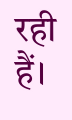रही हैं।